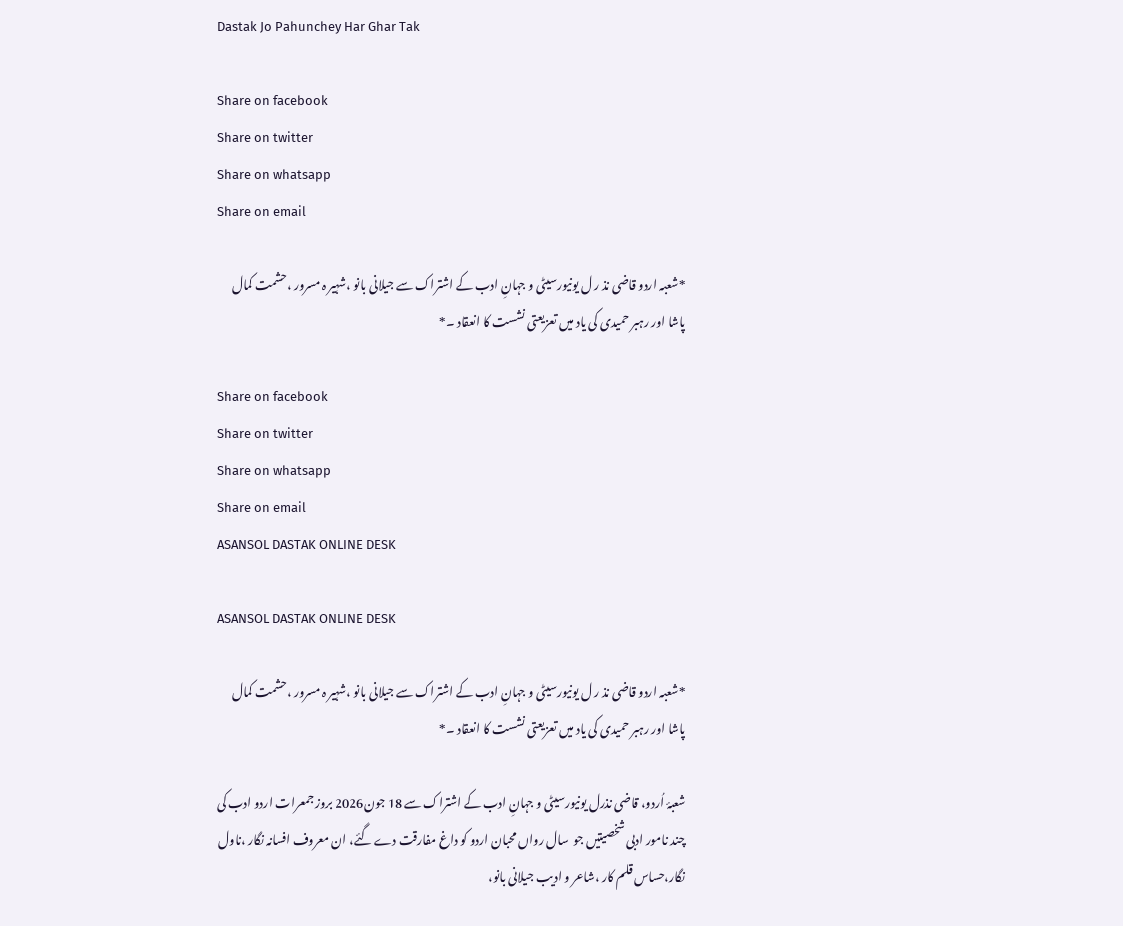Dastak Jo Pahunchey Har Ghar Tak

Share on facebook
Share on twitter
Share on whatsapp
Share on email

*شعبہ اردو قاضی نذ ر ل یونیورسیٹی و جہانِ ادب کے اشتراک سے جیلانی بانو ،شہیر ہ مسرور ،حشمت کمال پاشا اور رہبر حمیدی کی یاد میں تعزیعتی نشست کا انعقاد ۔*

Share on facebook
Share on twitter
Share on whatsapp
Share on email
ASANSOL DASTAK ONLINE DESK

ASANSOL DASTAK ONLINE DESK

*شعبہ اردو قاضی نذ ر ل یونیورسیٹی و جہانِ ادب کے اشتراک سے جیلانی بانو ،شہیر ہ مسرور ،حشمت کمال پاشا اور رہبر حمیدی کی یاد میں تعزیعتی نشست کا انعقاد ۔*

شعبۂ اُردو، قاضی نذرل یونیورسیٹی و جہانِ ادب کے اشتراک سے 18 جون2026 بروز جمعرات اردو ادب کی چند نامور ادبی شخصیتیں جو  سال رواں محبان اردو کو داغ مفارقت دے گئے، ان معروف افسانہ نگار ،ناول نگار،حساس قلم کار ،شاعر و ادیب جیلانی بانو،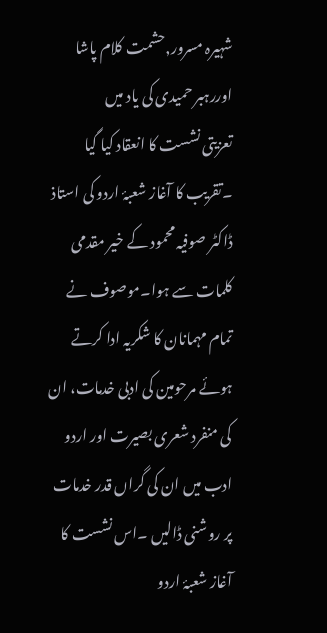شہیرہ مسرور,حشمت کلام پاشا اوررہبر حمیدی کی یاد میں
تعزیتی نشست کا انعقاد کیا گیا ۔تقریب کا آغاز شعبۂ اردو کی استاذ ڈاکٹر صوفیہ محمود کے خیر مقدمی کلمات سے ہوا۔موصوف نے تمام مہمانان کا شکریہ ادا کرتے ہوئے مرحومین کی ادبی خدمات، ان کی منفرد شعری بصیرت اور اردو ادب میں ان کی گراں قدر خدمات پر روشنی ڈالیں ۔اس نشست کا آغاز شعبۂ اردو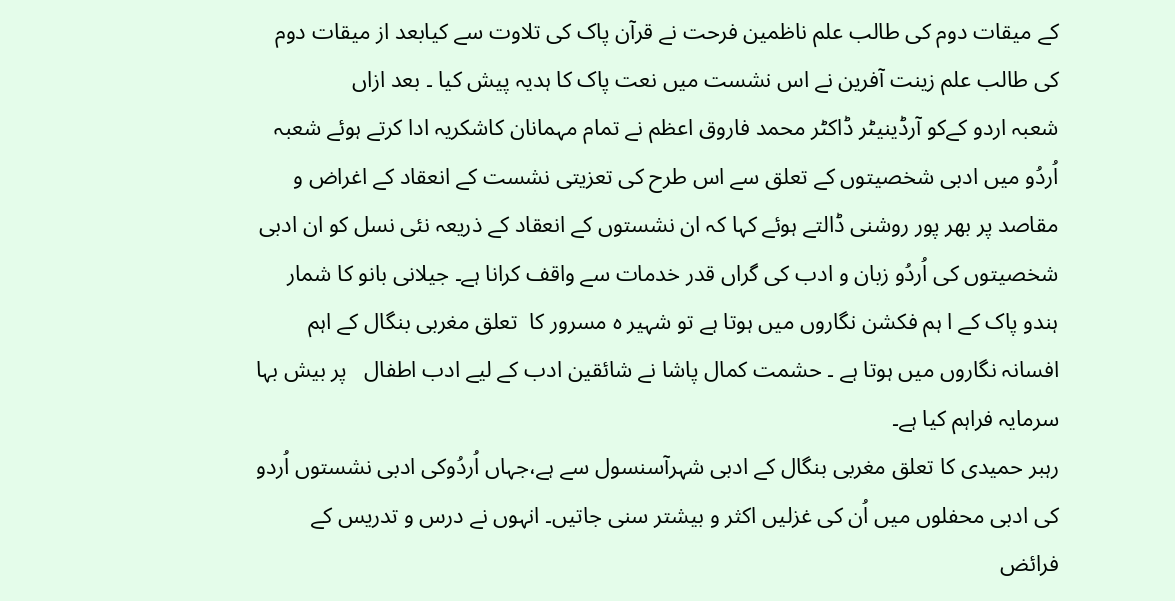کے میقات دوم کی طالب علم ناظمین فرحت نے قرآن پاک کی تلاوت سے کیابعد از میقات دوم کی طالب علم زینت آفرین نے اس نشست میں نعت پاک کا ہدیہ پیش کیا ۔ بعد ازاں
شعبہ اردو کےکو آرڈینیٹر ڈاکٹر محمد فاروق اعظم نے تمام مہمانان کاشکریہ ادا کرتے ہوئے شعبہ اُردُو میں ادبی شخصیتوں کے تعلق سے اس طرح کی تعزیتی نشست کے انعقاد کے اغراض و مقاصد پر بھر پور روشنی ڈالتے ہوئے کہا کہ ان نشستوں کے انعقاد کے ذریعہ نئی نسل کو ان ادبی شخصیتوں کی اُردُو زبان و ادب کی گراں قدر خدمات سے واقف کرانا ہے۔ جیلانی بانو کا شمار ہندو پاک کے ا ہم فکشن نگاروں میں ہوتا ہے تو شہیر ہ مسرور کا  تعلق مغربی بنگال کے اہم افسانہ نگاروں میں ہوتا ہے ۔ حشمت کمال پاشا نے شائقین ادب کے لیے ادب اطفال   پر بیش بہا سرمایہ فراہم کیا ہے۔
رہبر حمیدی کا تعلق مغربی بنگال کے ادبی شہرآسنسول سے ہے،جہاں اُردُوکی ادبی نشستوں اُردو کی ادبی محفلوں میں اُن کی غزلیں اکثر و بیشتر سنی جاتیں۔ انہوں نے درس و تدریس کے فرائض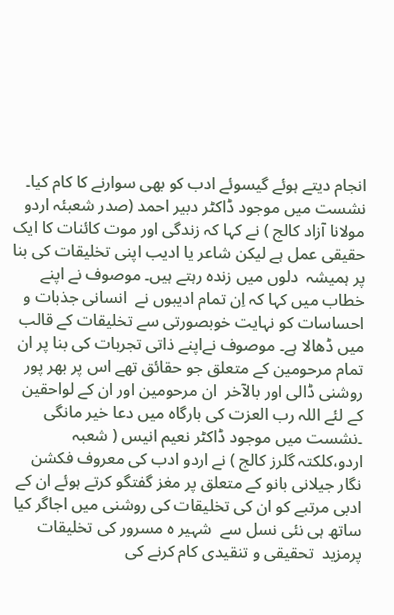انجام دیتے ہوئے گیسوئے ادب کو بھی سوارنے کا کام کیا۔ نشست میں موجود ڈاکٹر دبیر احمد (صدر شعبئہ اردو مولانا آزاد کالج ) نے کہا کہ زندگی اور موت کائنات کا ایک حقیقی عمل ہے لیکن شاعر یا ادیب اپنی تخلیقات کی بنا پر ہمیشہ  دلوں میں زندہ رہتے ہیں۔ موصوف نے اپنے خطاب میں کہا کہ اِن تمام ادیبوں نے  انسانی جذبات و احساسات کو نہایت خوبصورتی سے تخلیقات کے قالب میں ڈھالا ہے۔ موصوف نےاپنے ذاتی تجربات کی بنا پر ان تمام مرحومین کے متعلق جو حقائق تھے اس پر بھر پور روشنی ڈالی اور بالآخر  ان مرحومین اور ان کے لواحقین کے لئے اللہ رب العزت کی بارگاہ میں دعا خیر مانگی ۔نشست میں موجود ڈاکٹر نعیم انیس ( شعبہ اردو،کلکتہ گلرز کالج ) نے اردو ادب کی معروف فکشن نگار جیلانی بانو کے متعلق پر مغز گفتگو کرتے ہوئے ان کے ادبی مرتبے کو ان کی تخلیقات کی روشنی میں اجاگر کیا ساتھ ہی نئی نسل سے  شہیر ہ مسرور کی تخلیقات پرمزید  تحقیقی و تنقیدی کام کرنے کی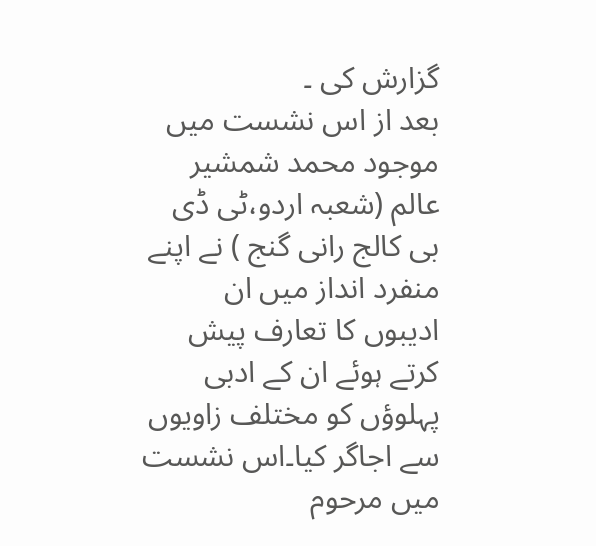گزارش کی ۔
بعد از اس نشست میں موجود محمد شمشیر عالم (شعبہ اردو،ٹی ڈی بی کالج رانی گنج ) نے اپنے منفرد انداز میں ان ادیبوں کا تعارف پیش کرتے ہوئے ان کے ادبی پہلوؤں کو مختلف زاویوں سے اجاگر کیا۔اس نشست میں مرحوم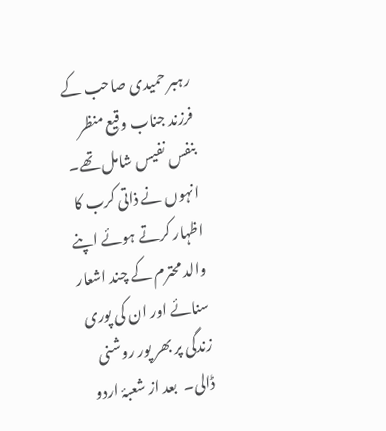رہبر حمیدی صاحب کے فرزند جناب وقیع منظر بنفس نفیس شامل تھے۔ انہوں نے ذاتی کرب کا اظہار کرتے ہوئے اپنے والد محترم کے چند اشعار سنائے اور ان کی پوری زندگی پر بھر پور روشنی ڈالی۔  بعد از شعبۂ اردو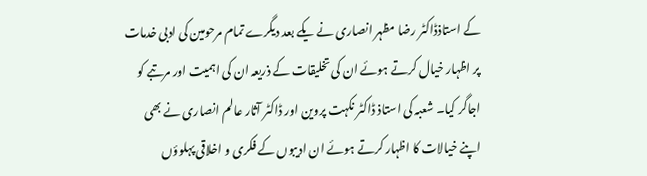کے استاذڈاکٹر رضا مظہر انصاری نے یکے بعد دیگرے تمام مرحومین کی ادبی خدمات پر اظہار خیال کرتے ہوئے ان کی تخلیقات کے ذریعہ ان کی اہمیت اور مرتبے کو اجاگر کیا۔ شعبہ کی استاذ ڈاکٹر نکہت پروین اور ڈاکٹر آثار عالم انصاری نے بھی اپنے خیالات کا اظہار کرتے ہوئے ان ادیبوں کے فکری و اخلاقی پہلوؤں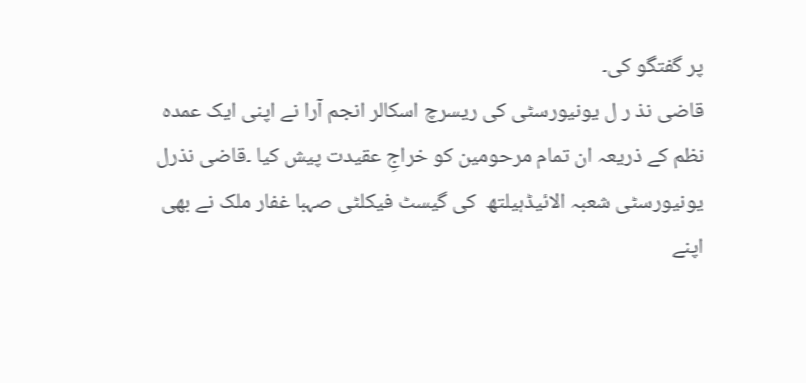پر گفتگو کی۔
قاضی نذ ر ل یونیورسٹی کی ریسرچ اسکالر انجم آرا نے اپنی ایک عمدہ نظم کے ذریعہ ان تمام مرحومین کو خراجِ عقیدت پیش کیا ۔قاضی نذرل یونیورسٹی شعبہ الائیڈہیلتھ  کی گیسٹ فیکلٹی صہبا غفار ملک نے بھی اپنے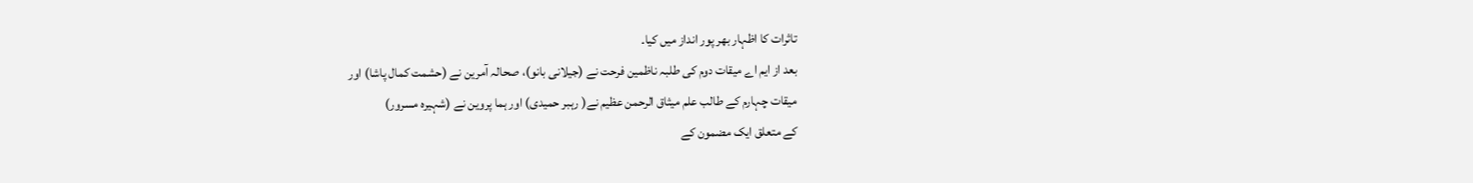تاثرات کا اظہار بھر پور انداز میں کیا۔
بعد از ایم اے میقات دوم کی طلبہ ناظمین فرحت نے (جیلانی بانو)، صحالہ آمرین نے (حشمت کمال پاشا) اور
میقات چہارم کے طالب علم میثاق الرحمن عظیم نے( رہبر حمیدی) اور ہما پروین نے (شہیرہ مسرور)
کے متعلق ایک مضمون کے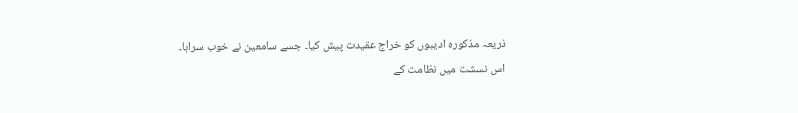ذریعہ مذکورہ ادیبوں کو خراج عقیدت پیش کیا۔ جسے سامعین نے خوب سراہا۔
اس نسشت میں نظامت کے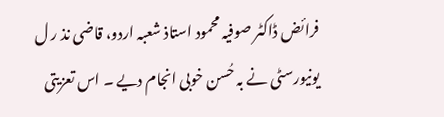فرائض ڈاکٹر صوفیہ محمود استاذ شعبہ اردو، قاضی نذ ر ل یونیورسٹی نے بہ حُسن خوبی انجام دیے ۔ اس تعزیتی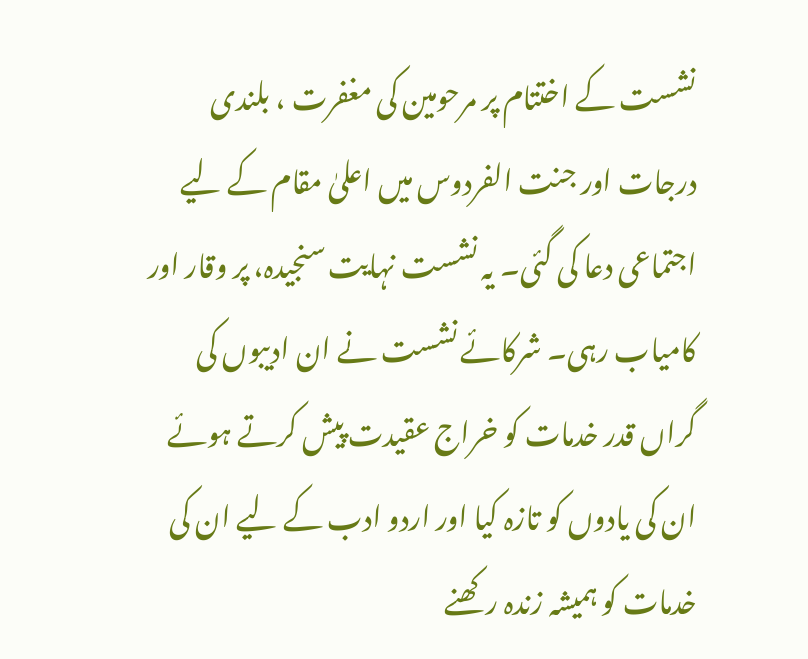نشست کے اختتام پر مرحومین کی مغفرت ، بلندی درجات اور جنت الفردوس میں اعلیٰ مقام کے لیے اجتماعی دعا کی گئی۔ یہ نشست نہایت سنجیدہ، پر وقار اور کامیاب رہی۔ شرکائے نشست نے ان ادیبوں کی گراں قدر خدمات کو خراج عقیدت پیش کرتے ہوئے ان کی یادوں کو تازہ کیا اور اردو ادب کے لیے ان کی خدمات کو ہمیشہ زندہ رکھنے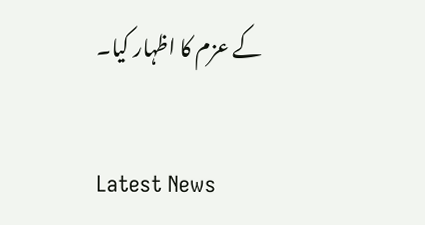کے عزم کا اظہار کیا۔

Latest News